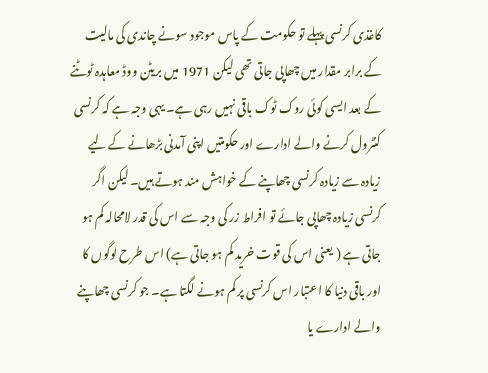کاغذی کرنسی پہلے تو حکومت کے پاس موجود سونے چاندی کی مالیت کے برابر مقدار میں چھاپی جاتی تھی لیکن 1971 میں بریٹن ووڈ معاہدہ ٹوٹنے کے بعد ایسی کوئی روک ٹوک باقی نہیں رہی ہے۔ یہی وجہ ہے کہ کرنسی کنٹرول کرنے والے ادارے اور حکومتیں اپنی آمدنی بڑھانے کے لیے زیادہ سے زیادہ کرنسی چھاپنے کے خواہش مند ہوتے ہیں۔ لیکن اگر کرنسی زیادہ چھاپی جائے تو افراط زر کی وجہ سے اس کی قدر لامحالہ کم ہو جاتی ہے ( یعنی اس کی قوت خرید کم ہو جاتی ہے) اس طرح لوگوں کا اور باقی دنیا کا اعتبار اس کرنسی پر کم ہونے لگتا ہے۔ جو کرنسی چھاپنے والے ادارے یا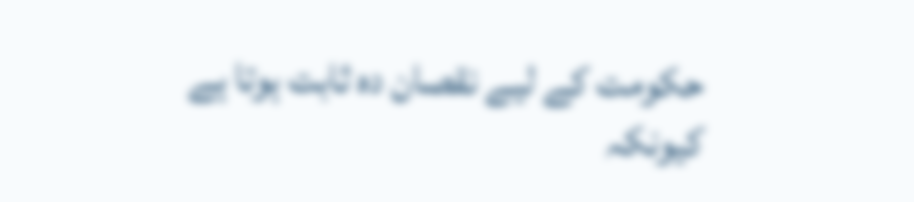حکومت کے لیے نقصان دہ ثابت ہوتا ہے کیونکہ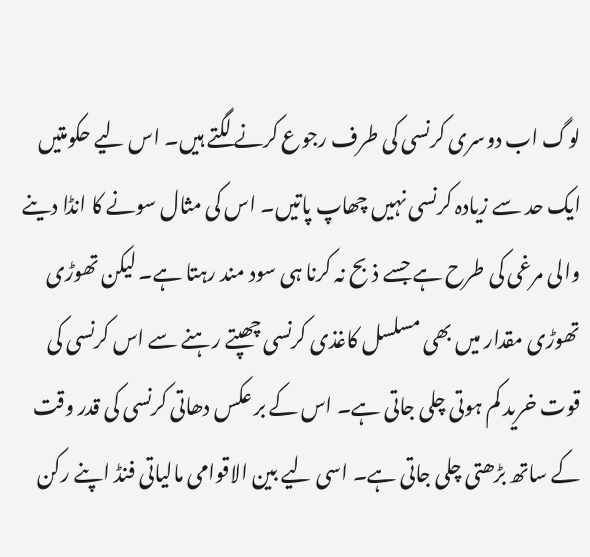لوگ اب دوسری کرنسی کی طرف رجوع کرنے لگتے ہیں۔ اس لیے حکومتیں ایک حد سے زیادہ کرنسی نہیں چھاپ پاتیں۔ اس کی مثال سونے کا انڈا دینے والی مرغی کی طرح ہے جسے ذبح نہ کرنا ہی سود مند رہتا ہے۔ لیکن تھوڑی تھوڑی مقدار میں بھی مسلسل کاغذی کرنسی چھپتے رہنے سے اس کرنسی کی قوت خرید کم ہوتی چلی جاتی ہے۔ اس کے بر عکس دھاتی کرنسی کی قدر وقت کے ساتھ بڑھتی چلی جاتی ہے۔ اسی لیے بین الاقوامی مالیاتی فنڈ اپنے رکن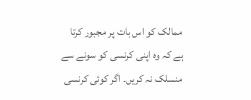ممالک کو اس بات پر مجبور کرتا ہے کہ وہ اپنی کرنسی کو سونے سے منسلک نہ کریں۔ اگر کوئی کرنسی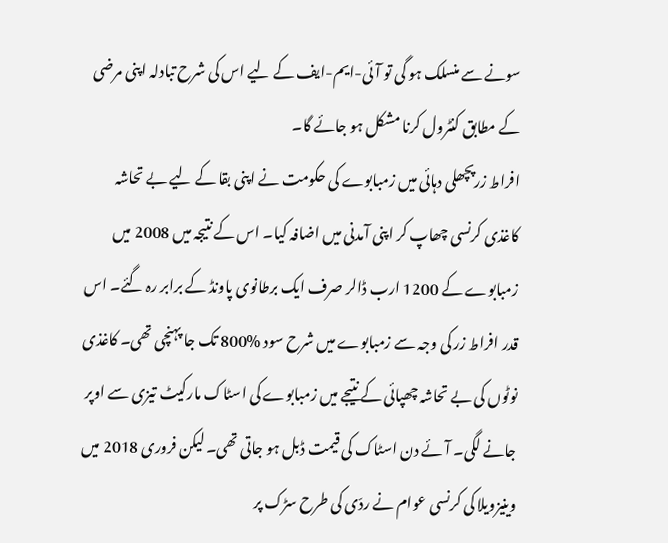سونے سے منسلک ہو گی تو آئی-ایم-ایف کے لیے اس کی شرح تبادلہ اپنی مرضی کے مطابق کنٹرول کرنا مشکل ہو جائے گا۔
افراط زرپچھلی دہائی میں زمبابوے کی حکومت نے اپنی بقا کے لیے بے تحاشہ کاغذی کرنسی چھاپ کر اپنی آمدنی میں اضافہ کیا۔ اس کے نتیجہ میں 2008 میں زمبابوے کے 1200 ارب ڈالر صرف ایک برطانوی پاونڈ کے برابر رہ گئے۔ اس قدر افراط زر کی وجہ سے زمبابوے میں شرح سود %800 تک جا پہنچی تھی۔ کاغذی نوٹوں کی بے تحاشہ چھپائی کے نتیجے میں زمبابوے کی اسٹاک مارکیٹ تیزی سے اوپر جانے لگی۔ آئے دن اسٹاک کی قیمت ڈبل ہو جاتی تھی۔ لیکن فروری 2018 میں وینیزویلا کی کرنسی عوام نے ردّی کی طرح سڑک پر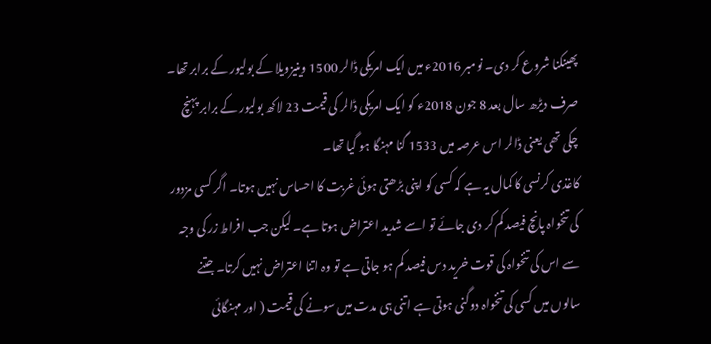پھینکنا شروع کر دی۔ نومبر 2016ء میں ایک امریکی ڈالر 1500 وینیزویلا کے بولیور کے برابر تھا۔ صرف دیڑھ سال بعد 8 جون 2018ء کو ایک امریکی ڈالر کی قیمت 23 لاکھ بولیور کے برابر پہنچ چکی تھی یعنی ڈالر اس عرصہ میں 1533 گنا مہنگا ہو گیا تھا۔
کاغذی کرنسی کا کمال یہ ہے کہ کسی کو اپنی بڑھتی ہوئی غربت کا احساس نہیں ہوتا۔ اگر کسی مزدور کی تنخواہ پانچ فیصد کم کر دی جائے تو اسے شدید اعتراض ہوتا ہے۔ لیکن جب افراط زر کی وجہ سے اس کی تنخواہ کی قوت خرید دس فیصد کم ہو جاتی ہے تو وہ اتنا اعتراض نہیں کرتا۔ جتنے سالوں میں کسی کی تنخواہ دوگنی ہوتی ہے اتنی ہی مدت میں سونے کی قیمت ( اور مہنگائی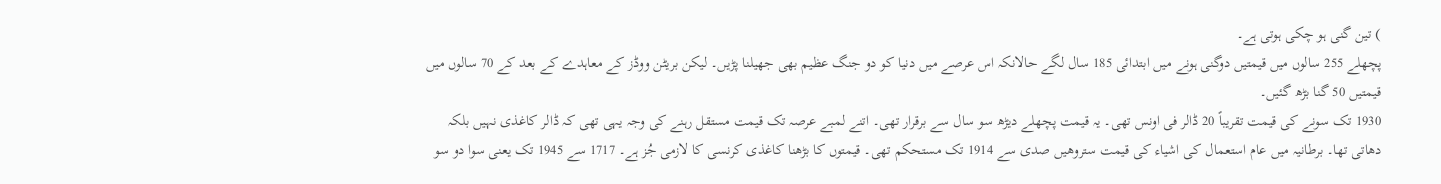) تین گنی ہو چکی ہوتی ہے۔
پچھلے 255 سالوں میں قیمتیں دوگنی ہونے میں ابتدائی 185 سال لگے حالانکہ اس عرصے میں دنیا کو دو جنگ عظیم بھی جھیلنا پڑیں۔ لیکن بریٹن ووڈز کے معاہدے کے بعد کے 70 سالوں میں قیمتیں 50 گنا بڑھ گئیں۔
1930 تک سونے کی قیمت تقریباً 20 ڈالر فی اونس تھی۔ یہ قیمت پچھلے دیڑھ سو سال سے برقرار تھی۔ اتنے لمبے عرصہ تک قیمت مستقل رہنے کی وجہ یہی تھی کہ ڈالر کاغذی نہیں بلکہ دھاتی تھا۔ برطانیہ میں عام استعمال کی اشیاء کی قیمت ستروھیں صدی سے 1914 تک مستحکم تھی۔ قیمتوں کا بڑھنا کاغذی کرنسی کا لازمی جُز ہے۔ 1717 سے 1945 تک یعنی سوا دو سو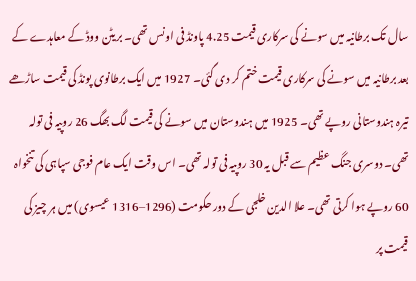سال تک برطانیہ میں سونے کی سرکاری قیمت 4.25 پاونڈ فی اونس تھی۔ بریٹن ووڈ کے معاہدے کے بعد برطانیہ میں سونے کی سرکاری قیمت ختم کر دی گئی۔ 1927 میں ایک برطانوی پونڈ کی قیمت ساڑھے تیرہ ہندوستانی روپے تھی۔ 1925 میں ہندوستان میں سونے کی قیمت لگ بھگ 26 روپیہ فی تولہ تھی۔ دوسری جنگ عظیم سے قبل یہ 30 روپیہ فی تولہ تھی۔ اس وقت ایک عام فوجی سپاہی کی تنخواہ 60 روپے ہوا کرتی تھی۔ علا الدین خلجی کے دور حکومت (1296–1316 عیسوی) میں ہر چیز کی قیمت پر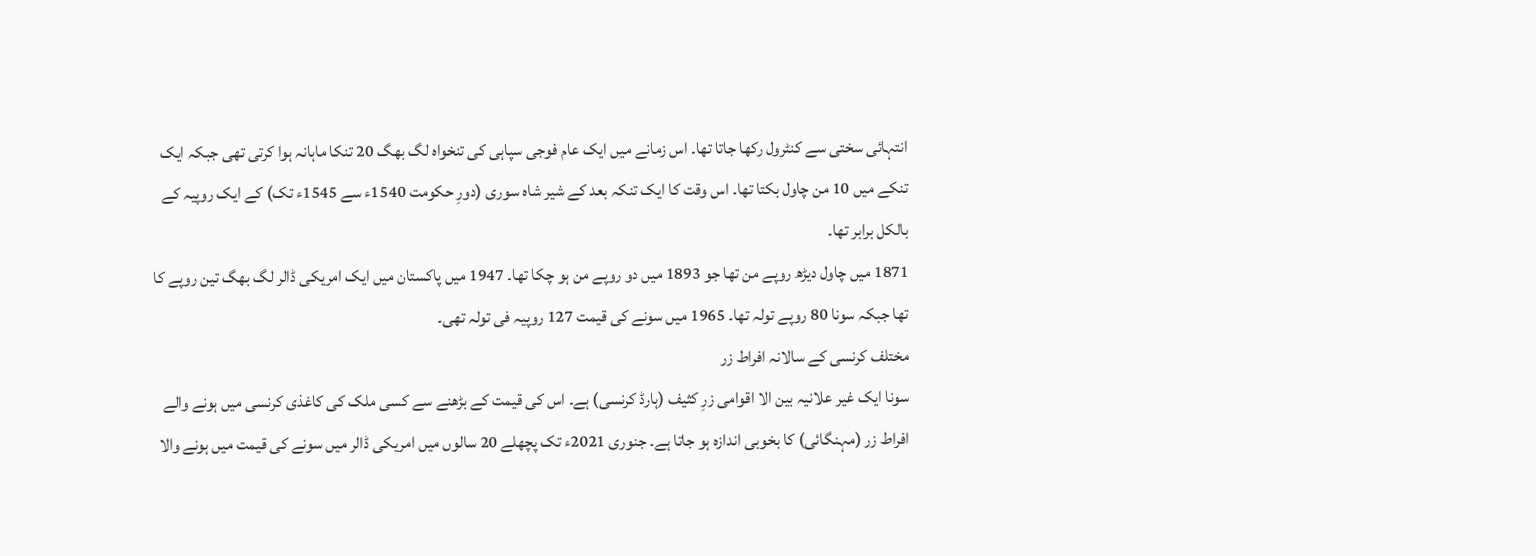انتہائی سختی سے کنٹرول رکھا جاتا تھا۔ اس زمانے میں ایک عام فوجی سپاہی کی تنخواہ لگ بھگ 20 تنکا ماہانہ ہوا کرتی تھی جبکہ ایک تنکے میں 10 من چاول بکتا تھا۔ اس وقت کا ایک تنکہ بعد کے شیر شاہ سوری (دورِ حکومت 1540ء سے 1545ء تک) کے ایک روپیہ کے بالکل برابر تھا۔
1871 میں چاول دیڑھ روپے من تھا جو 1893 میں دو روپے من ہو چکا تھا۔ 1947 میں پاکستان میں ایک امریکی ڈالر لگ بھگ تین روپے کا تھا جبکہ سونا 80 روپے تولہ تھا۔ 1965 میں سونے کی قیمت 127 روپیہ فی تولہ تھی۔
مختلف کرنسی کے سالانہ افراط زر
سونا ایک غیر علانیہ بین الا اقوامی زرِ کثیف (ہارڈ کرنسی) ہے۔ اس کی قیمت کے بڑھنے سے کسی ملک کی کاغذی کرنسی میں ہونے والے افراط زر (مہنگائی) کا بخوبی اندازہ ہو جاتا ہے۔ جنوری 2021ء تک پچھلے 20 سالوں میں امریکی ڈالر میں سونے کی قیمت میں ہونے والا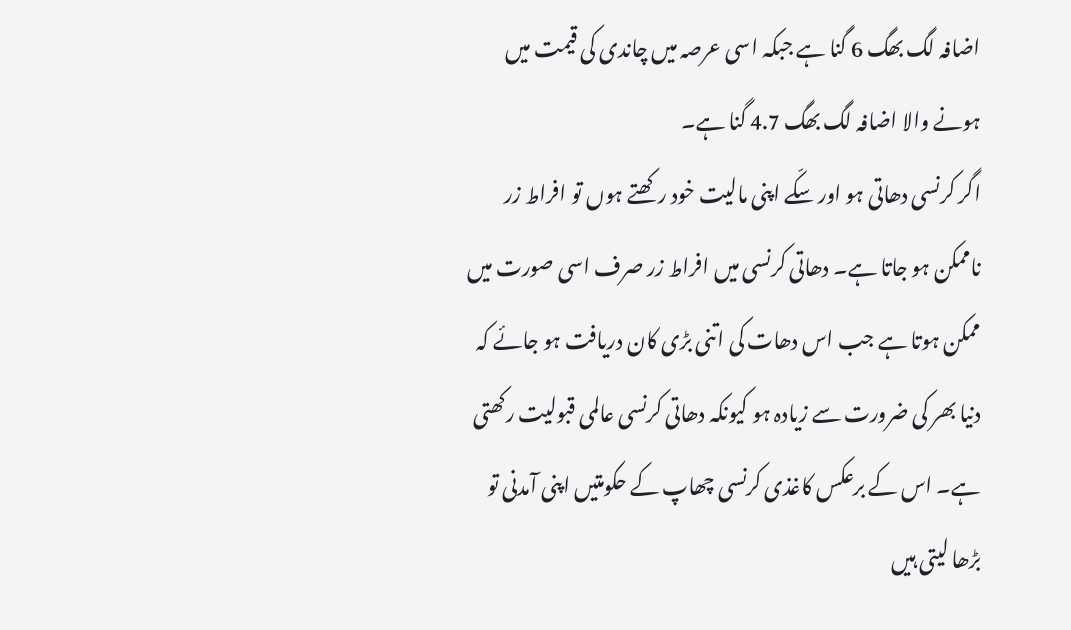اضافہ لگ بھگ 6 گنا ہے جبکہ اسی عرصہ میں چاندی کی قیمت میں ہونے والا اضافہ لگ بھگ 4.7 گنا ہے۔
اگر کرنسی دھاتی ہو اور سکّے اپنی مالیت خود رکھتے ہوں تو افراط زر ناممکن ہو جاتا ہے۔ دھاتی کرنسی میں افراط زر صرف اسی صورت میں ممکن ہوتا ہے جب اس دھات کی اتنی بڑی کان دریافت ہو جائے کہ دنیا بھر کی ضرورت سے زیادہ ہو کیونکہ دھاتی کرنسی عالمی قبولیت رکھتی ہے۔ اس کے برعکس کاغذی کرنسی چھاپ کے حکومتیں اپنی آمدنی تو بڑھا لیتی ہیں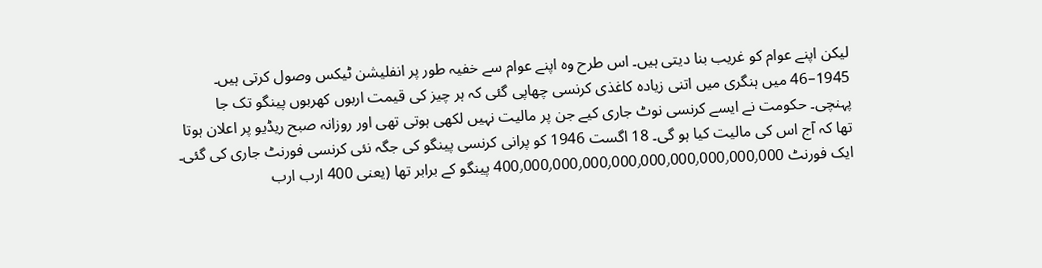لیکن اپنے عوام کو غریب بنا دیتی ہیں۔ اس طرح وہ اپنے عوام سے خفیہ طور پر انفلیشن ٹیکس وصول کرتی ہیں۔ 1945–46 میں ہنگری میں اتنی زیادہ کاغذی کرنسی چھاپی گئی کہ ہر چیز کی قیمت اربوں کھربوں پینگو تک جا پہنچی۔ حکومت نے ایسے کرنسی نوٹ جاری کیے جن پر مالیت نہیں لکھی ہوتی تھی اور روزانہ صبح ریڈیو پر اعلان ہوتا تھا کہ آج اس کی مالیت کیا ہو گی۔ 18 اگست 1946 کو پرانی کرنسی پینگو کی جگہ نئی کرنسی فورنٹ جاری کی گئی۔ ایک فورنٹ 400٫000٫000٫000٫000٫000٫000٫000٫000٫000 پینگو کے برابر تھا (یعنی 400 ارب ارب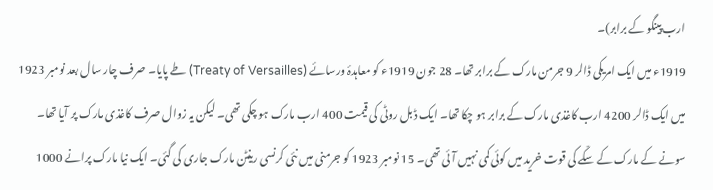ارب پینگو کے برابر)۔
1919ء میں ایک امریکی ڈالر 9 جرمن مارک کے برابر تھا۔ 28 جون 1919ء کو معاہدۂ ورسائے (Treaty of Versailles) طے پایا۔ صرف چار سال بعد نومبر 1923 میں ایک ڈالر 4200 ارب کاغذی مارک کے برابر ہو چکا تھا۔ ایک ڈبل روٹی کی قیمت 400 ارب مارک ہو چکی تھی۔ لیکن یہ زوال صرف کاغذی مارک پر آیا تھا۔ سونے کے مارک کے سکّے کی قوت خرید میں کوئی کمی نہیں آئی تھی۔ 15 نومبر 1923 کو جرمنی میں نئی کرنسی رینٹن مارک جاری کی گئی۔ ایک نیا مارک پرانے 1000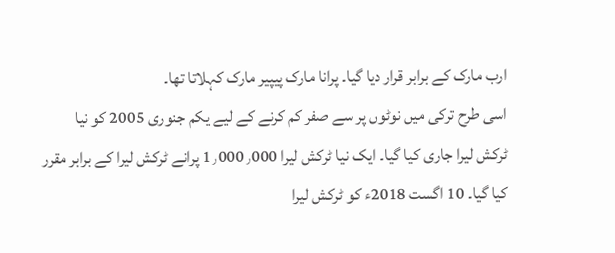ارب مارک کے برابر قرار دیا گیا۔ پرانا مارک پیپیر مارک کہلاتا تھا۔
اسی طرح ترکی میں نوٹوں پر سے صفر کم کرنے کے لیے یکم جنوری 2005 کو نیا ٹرکش لیرا جاری کیا گیا۔ ایک نیا ٹرکش لیرا 1٫000٫000 پرانے ٹرکش لیرا کے برابر مقرر کیا گیا۔ 10 اگست 2018ء کو ٹرکش لیرا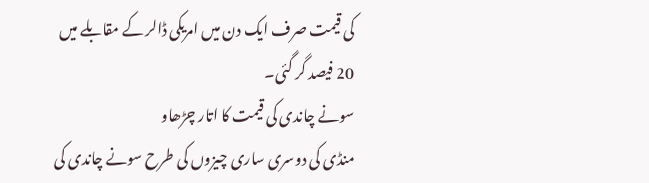کی قیمت صرف ایک دن میں امریکی ڈالر کے مقابلے میں 20 فیصد گر گئی۔
سونے چاندی کی قیمت کا اتار چڑھاو
منڈی کی دوسری ساری چیزوں کی طرح سونے چاندی کی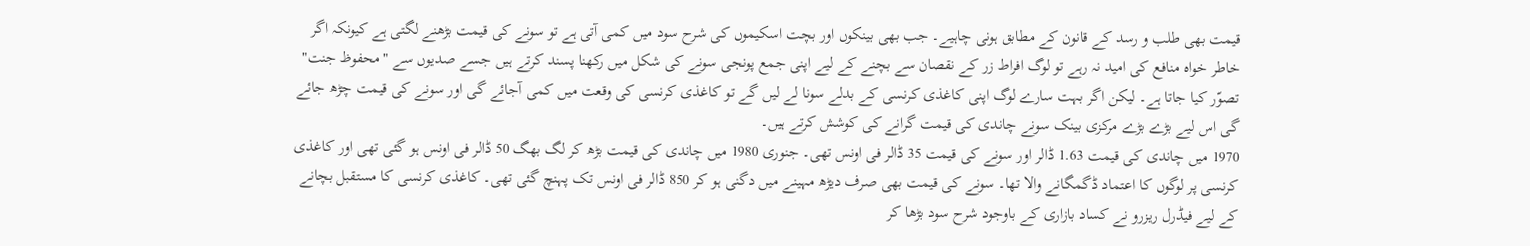قیمت بھی طلب و رسد کے قانون کے مطابق ہونی چاہیے۔ جب بھی بینکوں اور بچت اسکیموں کی شرح سود میں کمی آتی ہے تو سونے کی قیمت بڑھنے لگتی ہے کیونکہ اگر خاطر خواہ منافع کی امید نہ رہے تو لوگ افراط زر کے نقصان سے بچنے کے لیے اپنی جمع پونجی سونے کی شکل میں رکھنا پسند کرتے ہیں جسے صدیوں سے "محفوظ جنت" تصوّر کیا جاتا ہے۔ لیکن اگر بہت سارے لوگ اپنی کاغذی کرنسی کے بدلے سونا لے لیں گے تو کاغذی کرنسی کی وقعت میں کمی آجائے گی اور سونے کی قیمت چڑھ جائے گی اس لیے بڑے بڑے مرکزی بینک سونے چاندی کی قیمت گرانے کی کوشش کرتے ہیں۔
1970 میں چاندی کی قیمت 1.63 ڈالر اور سونے کی قیمت 35 ڈالر فی اونس تھی۔ جنوری 1980 میں چاندی کی قیمت بڑھ کر لگ بھگ 50 ڈالر فی اونس ہو گئی تھی اور کاغذی کرنسی پر لوگوں کا اعتماد ڈگمگانے والا تھا۔ سونے کی قیمت بھی صرف دیڑھ مہینے میں دگنی ہو کر 850 ڈالر فی اونس تک پہنچ گئی تھی۔ کاغذی کرنسی کا مستقبل بچانے کے لیے فیڈرل ریزرو نے کساد بازاری کے باوجود شرح سود بڑھا کر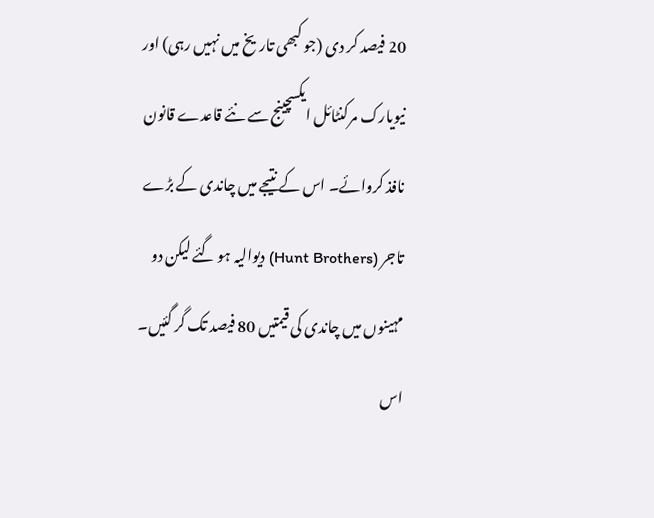20 فیصد کر دی (جو کبھی تاریخ میں نہیں رہی) اور نیویارک مرکنٹائل ایکسچینج سے نئے قاعدے قانون نافذ کروائے۔ اس کے نتیجے میں چاندی کے بڑے تاجر (Hunt Brothers) دیوالیہ ہو گئے لیکن دو مہینوں میں چاندی کی قیمتیں 80 فیصد تک گر گئیں۔ اس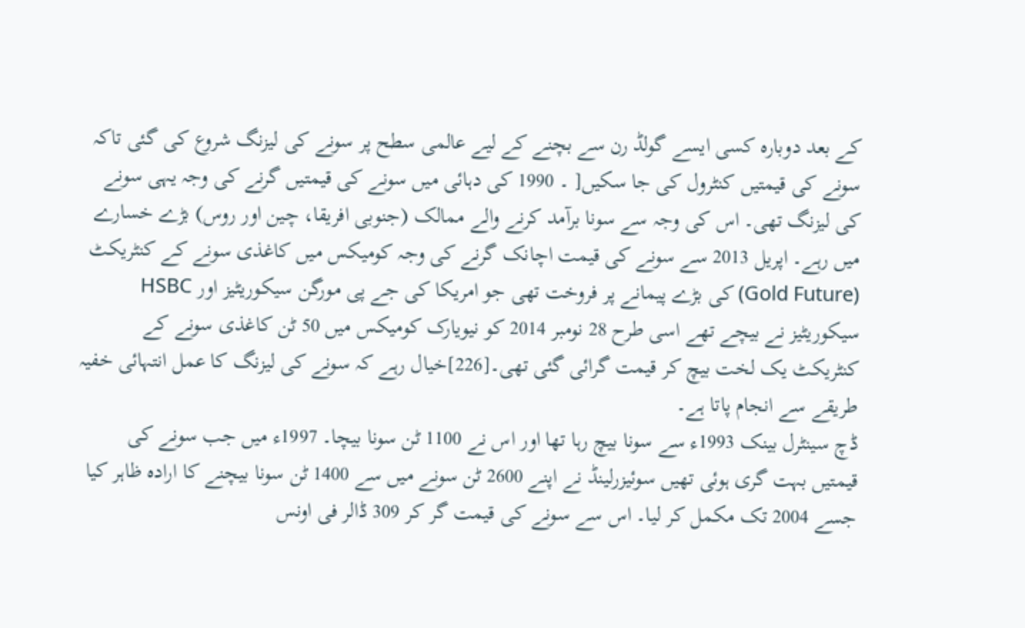کے بعد دوبارہ کسی ایسے گولڈ رن سے بچنے کے لیے عالمی سطح پر سونے کی لیزنگ شروع کی گئی تاکہ سونے کی قیمتیں کنٹرول کی جا سکیں[ ۔ 1990 کی دہائی میں سونے کی قیمتیں گرنے کی وجہ یہی سونے کی لیزنگ تھی۔ اس کی وجہ سے سونا برآمد کرنے والے ممالک (جنوبی افریقا، چین اور روس) بڑے خسارے میں رہے۔ اپریل 2013 سے سونے کی قیمت اچانک گرنے کی وجہ کومیکس میں کاغذی سونے کے کنٹریکٹ (Gold Future) کی بڑے پیمانے پر فروخت تھی جو امریکا کی جے پی مورگن سیکوریٹیز اور HSBC سیکوریٹیز نے بیچے تھے اسی طرح 28 نومبر 2014 کو نیویارک کومیکس میں 50 ٹن کاغذی سونے کے کنٹریکٹ یک لخت بیچ کر قیمت گرائی گئی تھی۔[226]خیال رہے کہ سونے کی لیزنگ کا عمل انتہائی خفیہ طریقے سے انجام پاتا ہے۔
ڈچ سینٹرل بینک 1993ء سے سونا بیچ رہا تھا اور اس نے 1100 ٹن سونا بیچا۔ 1997ء میں جب سونے کی قیمتیں بہت گری ہوئی تھیں سوئیزرلینڈ نے اپنے 2600 ٹن سونے میں سے 1400 ٹن سونا بیچنے کا ارادہ ظاہر کیا جسے 2004 تک مکمل کر لیا۔ اس سے سونے کی قیمت گر کر 309 ڈالر فی اونس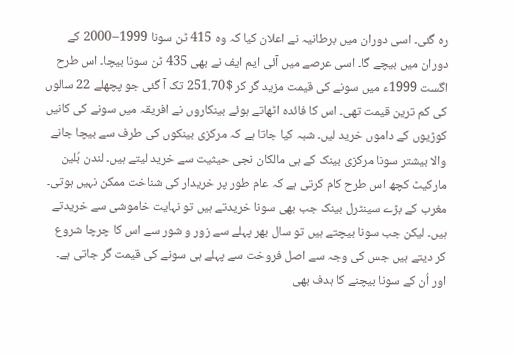رہ گئی۔ اسی دوران میں برطانیہ نے اعلان کیا کہ وہ 415 ٹن سونا 1999–2000 کے دوران میں بیچے گا۔ اسی عرصے میں آئی ایم ایف نے بھی 435 ٹن سونا بیچا۔ اس طرح اگست 1999ء میں سونے کی قیمت مزید گر کر $251.70 تک آ گئی جو پچھلے 22 سالوں کی کم ترین قیمت تھی۔ اس کا فائدہ اٹھاتے ہوئے بینکاروں نے افریقہ میں سونے کی کانیں کوڑیوں کے داموں خرید لیں۔ شبہ کیا جاتا ہے کہ مرکزی بینکوں کی طرف سے بیچا جانے والا بیشتر سونا مرکزی بینک کے ہی مالکان نجی حیثیت سے خرید لیتے ہیں۔ لندن بُلین مارکیٹ کچھ اس طرح کام کرتی ہے کہ عام طور پر خریدار کی شناخت ممکن نہیں ہوتی۔ مغرب کے بڑے سینٹرل بینک جب بھی سونا خریدتے ہیں تو نہایت خاموشی سے خریدتے ہیں۔ لیکن جب سونا بیچتے ہیں تو سال بھر پہلے سے زور و شور سے اس کا چرچا شروع کر دیتے ہیں جس کی وجہ سے اصل فروخت سے پہلے ہی سونے کی قیمت گر جاتی ہے۔ اور اُن کے سونا بیچنے کا ہدف بھی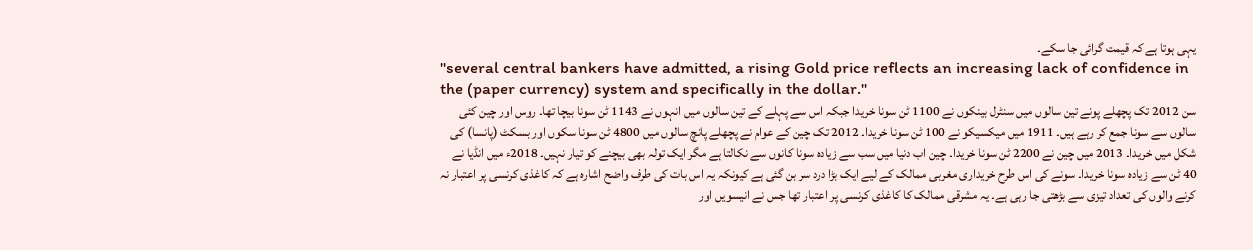یہی ہوتا ہے کہ قیمت گرائی جا سکے۔
"several central bankers have admitted, a rising Gold price reflects an increasing lack of confidence in the (paper currency) system and specifically in the dollar."
سن 2012 تک پچھلے پونے تین سالوں میں سنٹرل بینکوں نے 1100 ٹن سونا خریدا جبکہ اس سے پہلے کے تین سالوں میں انہوں نے 1143 ٹن سونا بیچا تھا۔ روس اور چین کئی سالوں سے سونا جمع کر رہے ہیں۔ 1911 میں میکسیکو نے 100 ٹن سونا خریدا۔ 2012 تک چین کے عوام نے پچھلے پانچ سالوں میں 4800 ٹن سونا سکوں اور بسکٹ (پانسا) کی شکل میں خریدا۔ 2013 میں چین نے 2200 ٹن سونا خریدا۔ چین اب دنیا میں سب سے زیادہ سونا کانوں سے نکالتا ہے مگر ایک تولہ بھی بیچنے کو تیار نہیں۔ 2018ء میں انڈیا نے 40 ٹن سے زیادہ سونا خریدا۔ سونے کی اس طرح خریداری مغربی ممالک کے لیے ایک بڑا درد سر بن گئی ہے کیونکہ یہ اس بات کی طرف واضح اشارہ ہے کہ کاغذی کرنسی پر اعتبار نہ کرنے والوں کی تعداد تیزی سے بڑھتی جا رہی ہے۔ یہ مشرقی ممالک کا کاغذی کرنسی پر اعتبار تھا جس نے انیسویں اور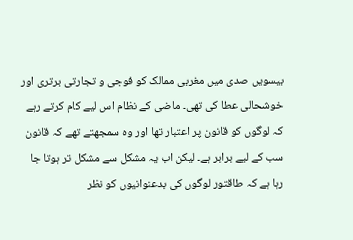بیسویں صدی میں مغربی ممالک کو فوجی و تجارتی برتری اور خوشحالی عطا کی تھی۔ ماضی کے نظام اس لیے کام کرتے رہے کہ لوگوں کو قانون پر اعتبار تھا اور وہ سمجھتے تھے کہ قانون سب کے لیے برابر ہے۔ لیکن اب یہ مشکل سے مشکل تر ہوتا جا رہا ہے کہ طاقتور لوگوں کی بدعنوانیوں کو نظر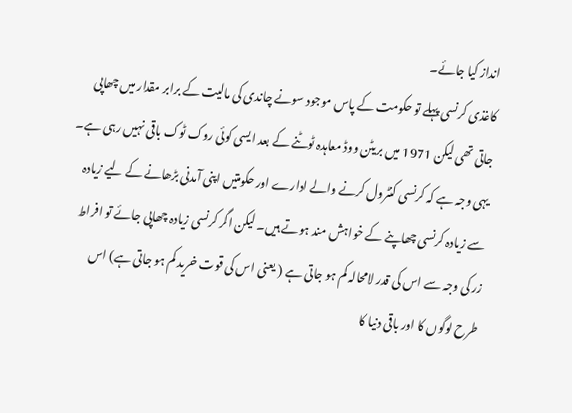انداز کیا جائے۔
کاغذی کرنسی پہلے تو حکومت کے پاس موجود سونے چاندی کی مالیت کے برابر مقدار میں چھاپی جاتی تھی لیکن 1971 میں بریٹن ووڈ معاہدہ ٹوٹنے کے بعد ایسی کوئی روک ٹوک باقی نہیں رہی ہے۔ یہی وجہ ہے کہ کرنسی کنٹرول کرنے والے ادارے اور حکومتیں اپنی آمدنی بڑھانے کے لیے زیادہ سے زیادہ کرنسی چھاپنے کے خواہش مند ہوتے ہیں۔ لیکن اگر کرنسی زیادہ چھاپی جائے تو افراط زر کی وجہ سے اس کی قدر لامحالہ کم ہو جاتی ہے ( یعنی اس کی قوت خرید کم ہو جاتی ہے) اس طرح لوگوں کا اور باقی دنیا کا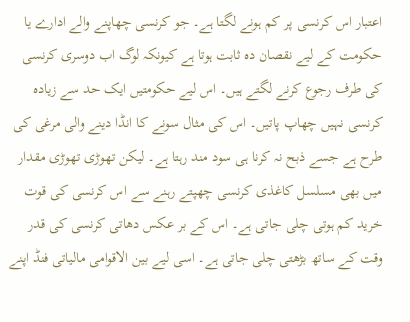اعتبار اس کرنسی پر کم ہونے لگتا ہے۔ جو کرنسی چھاپنے والے ادارے یا حکومت کے لیے نقصان دہ ثابت ہوتا ہے کیونکہ لوگ اب دوسری کرنسی کی طرف رجوع کرنے لگتے ہیں۔ اس لیے حکومتیں ایک حد سے زیادہ کرنسی نہیں چھاپ پاتیں۔ اس کی مثال سونے کا انڈا دینے والی مرغی کی طرح ہے جسے ذبح نہ کرنا ہی سود مند رہتا ہے۔ لیکن تھوڑی تھوڑی مقدار میں بھی مسلسل کاغذی کرنسی چھپتے رہنے سے اس کرنسی کی قوت خرید کم ہوتی چلی جاتی ہے۔ اس کے بر عکس دھاتی کرنسی کی قدر وقت کے ساتھ بڑھتی چلی جاتی ہے۔ اسی لیے بین الاقوامی مالیاتی فنڈ اپنے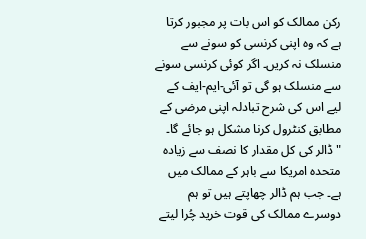رکن ممالک کو اس بات پر مجبور کرتا ہے کہ وہ اپنی کرنسی کو سونے سے منسلک نہ کریں۔ اگر کوئی کرنسی سونے سے منسلک ہو گی تو آئی-ایم-ایف کے لیے اس کی شرح تبادلہ اپنی مرضی کے مطابق کنٹرول کرنا مشکل ہو جائے گا۔
"ڈالر کی کل مقدار کا نصف سے زیادہ متحدہ امریکا سے باہر کے ممالک میں ہے۔ جب ہم ڈالر چھاپتے ہیں تو ہم دوسرے ممالک کی قوت خرید چُرا لیتے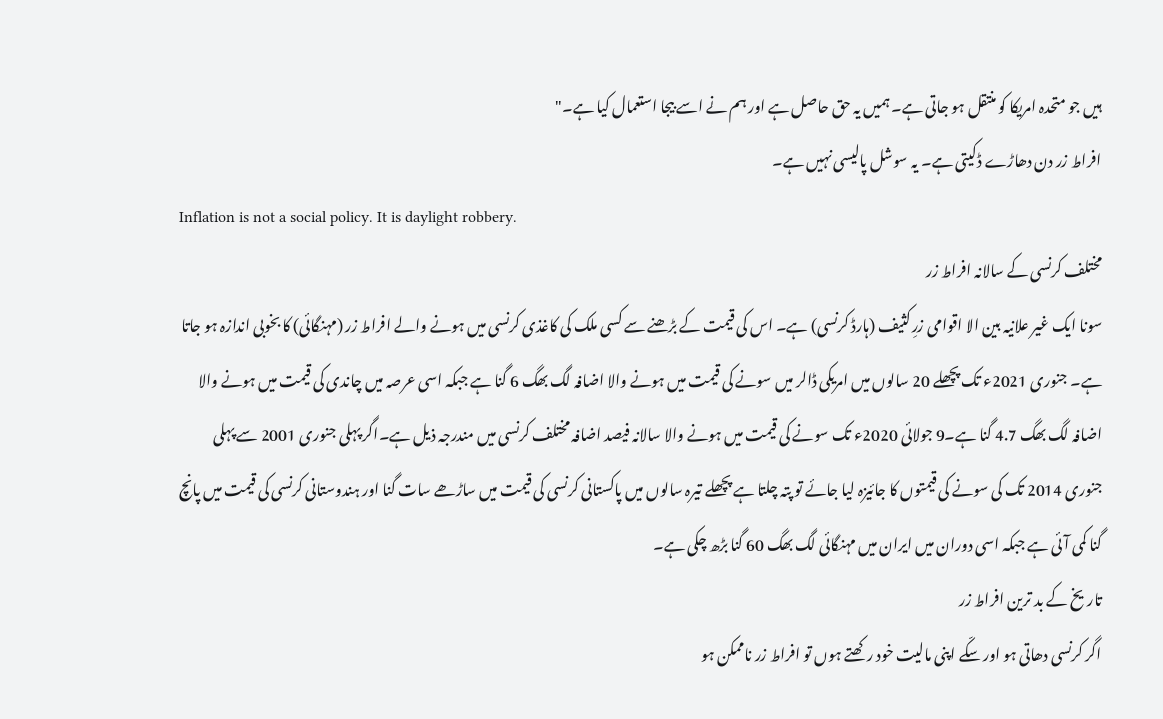ہیں جو متحدہ امریکا کو منتقل ہو جاتی ہے۔ ہمیں یہ حق حاصل ہے اور ہم نے اسے بیجا استعمال کیا ہے۔"
افراط زر دن دھاڑے ڈکیتی ہے۔ یہ سوشل پالیسی نہیں ہے۔
Inflation is not a social policy. It is daylight robbery.
مختلف کرنسی کے سالانہ افراط زر
سونا ایک غیر علانیہ بین الا اقوامی زرِ کثیف (ہارڈ کرنسی) ہے۔ اس کی قیمت کے بڑھنے سے کسی ملک کی کاغذی کرنسی میں ہونے والے افراط زر (مہنگائی) کا بخوبی اندازہ ہو جاتا ہے۔ جنوری 2021ء تک پچھلے 20 سالوں میں امریکی ڈالر میں سونے کی قیمت میں ہونے والا اضافہ لگ بھگ 6 گنا ہے جبکہ اسی عرصہ میں چاندی کی قیمت میں ہونے والا اضافہ لگ بھگ 4.7 گنا ہے۔9 جولائی 2020ء تک سونے کی قیمت میں ہونے والا سالانہ فیصد اضافہ مختلف کرنسی میں مندرجہ ذیل ہے۔اگر پہلی جنوری 2001 سے پہلی جنوری 2014 تک کی سونے کی قیمتوں کا جائیزہ لیا جائے تو پتہ چلتا ہے پچھلے تیرہ سالوں میں پاکستانی کرنسی کی قیمت میں ساڑھے سات گنا اور ہندوستانی کرنسی کی قیمت میں پانچ گنا کمی آئی ہے جبکہ اسی دوران میں ایران میں مہنگائی لگ بھگ 60 گنا بڑھ چکی ہے۔
تاریخ کے بد ترین افراط زر
اگر کرنسی دھاتی ہو اور سکّے اپنی مالیت خود رکھتے ہوں تو افراط زر ناممکن ہو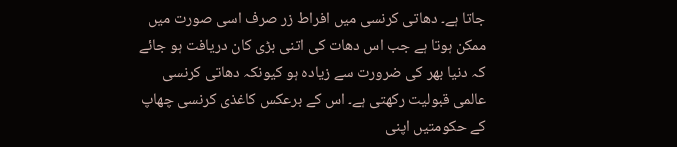جاتا ہے۔ دھاتی کرنسی میں افراط زر صرف اسی صورت میں ممکن ہوتا ہے جب اس دھات کی اتنی بڑی کان دریافت ہو جائے کہ دنیا بھر کی ضرورت سے زیادہ ہو کیونکہ دھاتی کرنسی عالمی قبولیت رکھتی ہے۔ اس کے برعکس کاغذی کرنسی چھاپ کے حکومتیں اپنی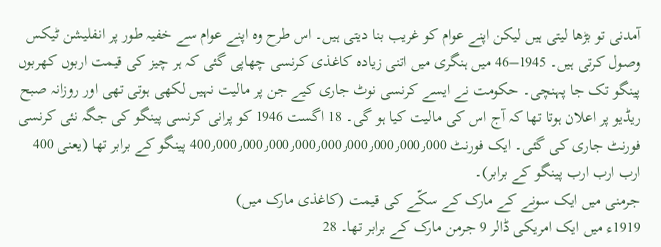آمدنی تو بڑھا لیتی ہیں لیکن اپنے عوام کو غریب بنا دیتی ہیں۔ اس طرح وہ اپنے عوام سے خفیہ طور پر انفلیشن ٹیکس وصول کرتی ہیں۔ 1945–46 میں ہنگری میں اتنی زیادہ کاغذی کرنسی چھاپی گئی کہ ہر چیز کی قیمت اربوں کھربوں پینگو تک جا پہنچی۔ حکومت نے ایسے کرنسی نوٹ جاری کیے جن پر مالیت نہیں لکھی ہوتی تھی اور روزانہ صبح ریڈیو پر اعلان ہوتا تھا کہ آج اس کی مالیت کیا ہو گی۔ 18 اگست 1946 کو پرانی کرنسی پینگو کی جگہ نئی کرنسی فورنٹ جاری کی گئی۔ ایک فورنٹ 400٫000٫000٫000٫000٫000٫000٫000٫000٫000 پینگو کے برابر تھا (یعنی 400 ارب ارب ارب پینگو کے برابر)۔
جرمنی میں ایک سونے کے مارک کے سکّے کی قیمت (کاغذی مارک میں)
1919ء میں ایک امریکی ڈالر 9 جرمن مارک کے برابر تھا۔ 28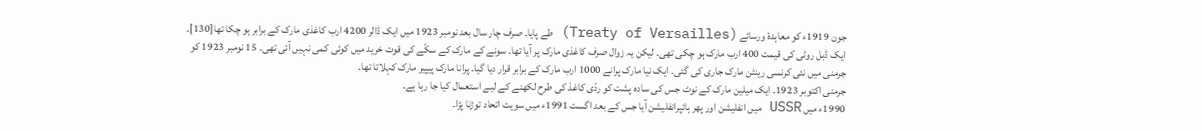جون 1919ء کو معاہدۂ ورسائے (Treaty of Versailles) طے پایا۔ صرف چار سال بعد نومبر 1923 میں ایک ڈالر 4200 ارب کاغذی مارک کے برابر ہو چکا تھا[130]۔ ایک ڈبل روٹی کی قیمت 400 ارب مارک ہو چکی تھی۔ لیکن یہ زوال صرف کاغذی مارک پر آیا تھا۔ سونے کے مارک کے سکّے کی قوت خرید میں کوئی کمی نہیں آئی تھی۔ 15 نومبر 1923 کو جرمنی میں نئی کرنسی رینٹن مارک جاری کی گئی۔ ایک نیا مارک پرانے 1000 ارب مارک کے برابر قرار دیا گیا۔ پرانا مارک پیپیر مارک کہلاتا تھا۔
جرمنی اکتوبر 1923۔ ایک میلین مارک کے نوٹ جس کی سادہ پشت کو ردّی کاغذ کی طرح لکھنے کے لیے استعمال کیا جا رہا ہے۔
1990ء میں USSR میں انفلیشن اور پھر ہائپرانفلیشن آیا جس کے بعد اگست 1991ء میں سویت اتحاد توڑنا پڑا۔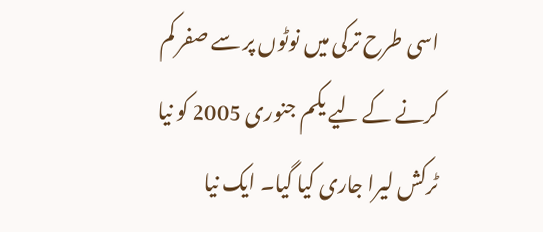اسی طرح ترکی میں نوٹوں پر سے صفر کم کرنے کے لیے یکم جنوری 2005 کو نیا ٹرکش لیرا جاری کیا گیا۔ ایک نیا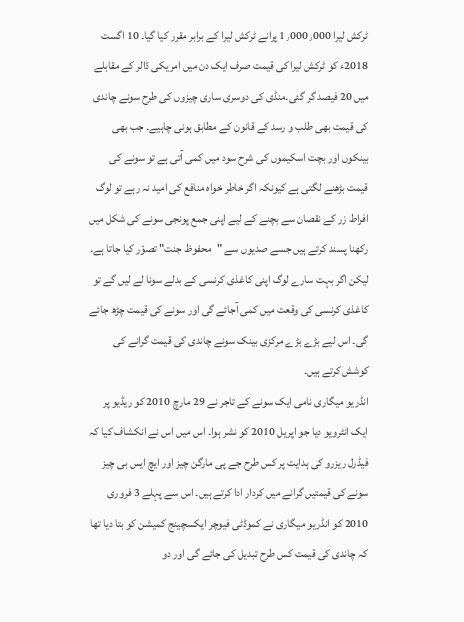ٹرکش لیرا 1٫000٫000 پرانے ٹرکش لیرا کے برابر مقرر کیا گیا۔ 10 اگست 2018ء کو ٹرکش لیرا کی قیمت صرف ایک دن میں امریکی ڈالر کے مقابلے میں 20 فیصد گر گئی۔منڈی کی دوسری ساری چیزوں کی طرح سونے چاندی کی قیمت بھی طلب و رسد کے قانون کے مطابق ہونی چاہیے۔ جب بھی بینکوں اور بچت اسکیموں کی شرح سود میں کمی آتی ہے تو سونے کی قیمت بڑھنے لگتی ہے کیونکہ اگر خاطر خواہ منافع کی امید نہ رہے تو لوگ افراط زر کے نقصان سے بچنے کے لیے اپنی جمع پونجی سونے کی شکل میں رکھنا پسند کرتے ہیں جسے صدیوں سے "محفوظ جنت" تصوّر کیا جاتا ہے۔ لیکن اگر بہت سارے لوگ اپنی کاغذی کرنسی کے بدلے سونا لے لیں گے تو کاغذی کرنسی کی وقعت میں کمی آجائے گی اور سونے کی قیمت چڑھ جائے گی۔ اس لیے بڑے بڑے مرکزی بینک سونے چاندی کی قیمت گرانے کی کوشش کرتے ہیں۔
انڈریو میگاری نامی ایک سونے کے تاجر نے 29 مارچ 2010 کو ریڈیو پر ایک انٹرویو دیا جو اپریل 2010 کو نشر ہوا۔ اس میں اس نے انکشاف کیا کہ فیڈرل ریزرو کی ہدایت پر کس طرح جے پی مارگن چیز اور ایچ ایس بی چیز سونے کی قیمتیں گرانے میں کردار ادا کرتے ہیں۔ اس سے پہلے 3 فروری 2010 کو انڈریو میگاری نے کموڈٹی فیوچر ایکسچینج کمیشن کو بتا دیا تھا کہ چاندی کی قیمت کس طرح تبدیل کی جائے گی اور دو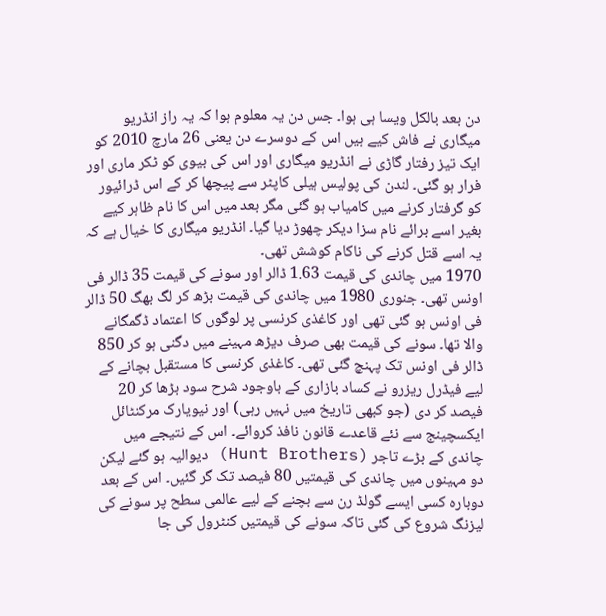دن بعد بالکل ویسا ہی ہوا۔ جس دن یہ معلوم ہوا کہ یہ راز انڈریو میگاری نے فاش کیے ہیں اس کے دوسرے دن یعنی 26 مارچ 2010 کو ایک تیز رفتار گاڑی نے انڈریو میگاری اور اس کی بیوی کو ٹکر ماری اور فرار ہو گئی۔ لندن کی پولیس ہیلی کاپٹر سے پیچھا کر کے اس ڈرائیور کو گرفتار کرنے میں کامیاب ہو گئی مگر بعد میں اس کا نام ظاہر کیے بغیر اسے برائے نام سزا دیکر چھوڑ دیا گیا۔ انڈریو میگاری کا خیال ہے کہ یہ اسے قتل کرنے کی ناکام کوشش تھی۔
1970 میں چاندی کی قیمت 1.63 ڈالر اور سونے کی قیمت 35 ڈالر فی اونس تھی۔ جنوری 1980 میں چاندی کی قیمت بڑھ کر لگ بھگ 50 ڈالر فی اونس ہو گئی تھی اور کاغذی کرنسی پر لوگوں کا اعتماد ڈگمگانے والا تھا۔ سونے کی قیمت بھی صرف دیڑھ مہینے میں دگنی ہو کر 850 ڈالر فی اونس تک پہنچ گئی تھی۔ کاغذی کرنسی کا مستقبل بچانے کے لیے فیڈرل ریزرو نے کساد بازاری کے باوجود شرح سود بڑھا کر 20 فیصد کر دی (جو کبھی تاریخ میں نہیں رہی) اور نیویارک مرکنٹائل ایکسچینج سے نئے قاعدے قانون نافذ کروائے۔ اس کے نتیجے میں چاندی کے بڑے تاجر (Hunt Brothers) دیوالیہ ہو گئے لیکن دو مہینوں میں چاندی کی قیمتیں 80 فیصد تک گر گئیں۔ اس کے بعد دوبارہ کسی ایسے گولڈ رن سے بچنے کے لیے عالمی سطح پر سونے کی لیزنگ شروع کی گئی تاکہ سونے کی قیمتیں کنٹرول کی جا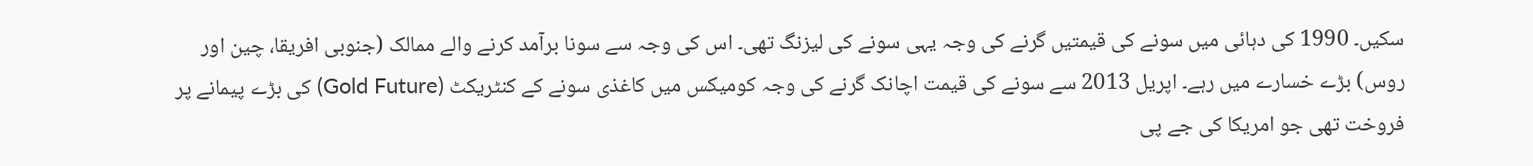سکیں۔ 1990 کی دہائی میں سونے کی قیمتیں گرنے کی وجہ یہی سونے کی لیزنگ تھی۔ اس کی وجہ سے سونا برآمد کرنے والے ممالک (جنوبی افریقا، چین اور روس) بڑے خسارے میں رہے۔ اپریل 2013 سے سونے کی قیمت اچانک گرنے کی وجہ کومیکس میں کاغذی سونے کے کنٹریکٹ (Gold Future) کی بڑے پیمانے پر فروخت تھی جو امریکا کی جے پی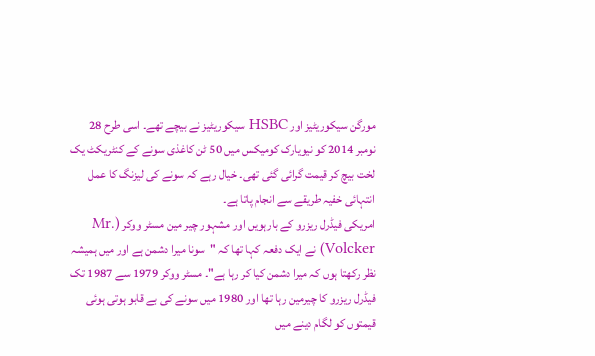مورگن سیکوریٹیز اور HSBC سیکوریٹیز نے بیچے تھے۔ اسی طرح 28 نومبر 2014 کو نیویارک کومیکس میں 50 ٹن کاغذی سونے کے کنٹریکٹ یک لخت بیچ کر قیمت گرائی گئی تھی۔ خیال رہے کہ سونے کی لیزنگ کا عمل انتہائی خفیہ طریقے سے انجام پاتا ہے۔
امریکی فیڈرل ریزرو کے بارہویں اور مشہور چیر مین مسٹر ووکر (Mr. Volcker) نے ایک دفعہ کہا تھا کہ "سونا میرا دشمن ہے اور میں ہمیشہ نظر رکھتا ہوں کہ میرا دشمن کیا کر رہا ہے"۔ مسٹر ووکر 1979 سے 1987 تک فیڈرل ریزرو کا چیرمین رہا تھا اور 1980 میں سونے کی بے قابو ہوتی ہوئی قیمتوں کو لگام دینے میں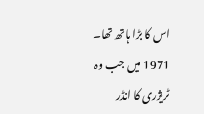اس کا بڑا ہاتھ تھا۔ 1971 میں جب وہ ٹریژری کا انڈر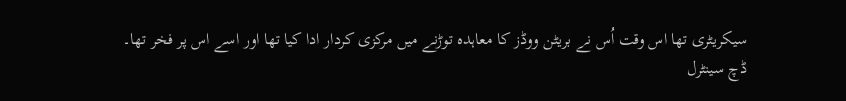سیکریٹری تھا اس وقت اُس نے بریٹن ووڈز کا معاہدہ توڑنے میں مرکزی کردار ادا کیا تھا اور اسے اس پر فخر تھا۔
ڈچ سینٹرل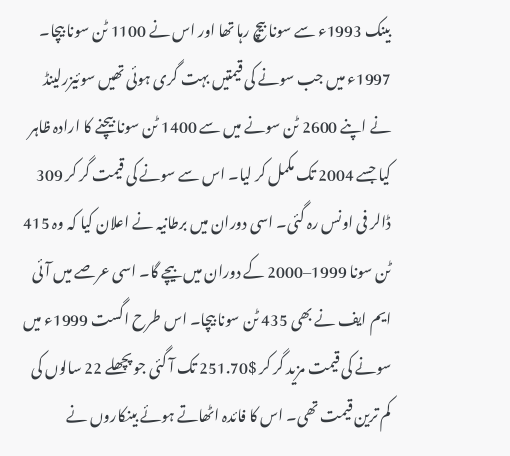بینک 1993ء سے سونا بیچ رہا تھا اور اس نے 1100 ٹن سونا بیچا۔ 1997ء میں جب سونے کی قیمتیں بہت گری ہوئی تھیں سوئیزرلینڈ نے اپنے 2600 ٹن سونے میں سے 1400 ٹن سونا بیچنے کا ارادہ ظاہر کیا جسے 2004 تک مکمل کر لیا۔ اس سے سونے کی قیمت گر کر 309 ڈالر فی اونس رہ گئی۔ اسی دوران میں برطانیہ نے اعلان کیا کہ وہ 415 ٹن سونا 1999–2000 کے دوران میں بیچے گا۔ اسی عرصے میں آئی ایم ایف نے بھی 435 ٹن سونا بیچا۔ اس طرح اگست 1999ء میں سونے کی قیمت مزید گر کر $251.70 تک آ گئی جو پچھلے 22 سالوں کی کم ترین قیمت تھی۔ اس کا فائدہ اٹھاتے ہوئے بینکاروں نے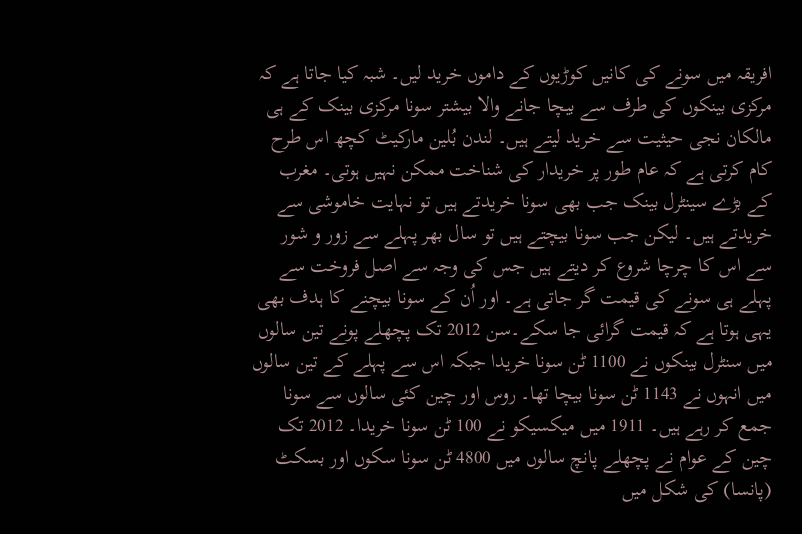افریقہ میں سونے کی کانیں کوڑیوں کے داموں خرید لیں۔ شبہ کیا جاتا ہے کہ مرکزی بینکوں کی طرف سے بیچا جانے والا بیشتر سونا مرکزی بینک کے ہی مالکان نجی حیثیت سے خرید لیتے ہیں۔ لندن بُلین مارکیٹ کچھ اس طرح کام کرتی ہے کہ عام طور پر خریدار کی شناخت ممکن نہیں ہوتی۔ مغرب کے بڑے سینٹرل بینک جب بھی سونا خریدتے ہیں تو نہایت خاموشی سے خریدتے ہیں۔ لیکن جب سونا بیچتے ہیں تو سال بھر پہلے سے زور و شور سے اس کا چرچا شروع کر دیتے ہیں جس کی وجہ سے اصل فروخت سے پہلے ہی سونے کی قیمت گر جاتی ہے۔ اور اُن کے سونا بیچنے کا ہدف بھی یہی ہوتا ہے کہ قیمت گرائی جا سکے۔سن 2012 تک پچھلے پونے تین سالوں میں سنٹرل بینکوں نے 1100 ٹن سونا خریدا جبکہ اس سے پہلے کے تین سالوں میں انہوں نے 1143 ٹن سونا بیچا تھا۔ روس اور چین کئی سالوں سے سونا جمع کر رہے ہیں۔ 1911 میں میکسیکو نے 100 ٹن سونا خریدا۔ 2012 تک چین کے عوام نے پچھلے پانچ سالوں میں 4800 ٹن سونا سکوں اور بسکٹ (پانسا) کی شکل میں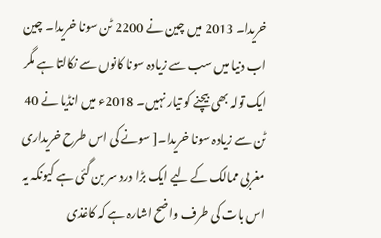خریدا۔ 2013 میں چین نے 2200 ٹن سونا خریدا۔ چین اب دنیا میں سب سے زیادہ سونا کانوں سے نکالتا ہے مگر ایک تولہ بھی بیچنے کو تیار نہیں۔ 2018ء میں انڈیا نے 40 ٹن سے زیادہ سونا خریدا۔[ سونے کی اس طرح خریداری مغربی ممالک کے لیے ایک بڑا درد سر بن گئی ہے کیونکہ یہ اس بات کی طرف واضح اشارہ ہے کہ کاغذی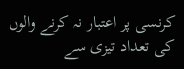کرنسی پر اعتبار نہ کرنے والوں کی تعداد تیزی سے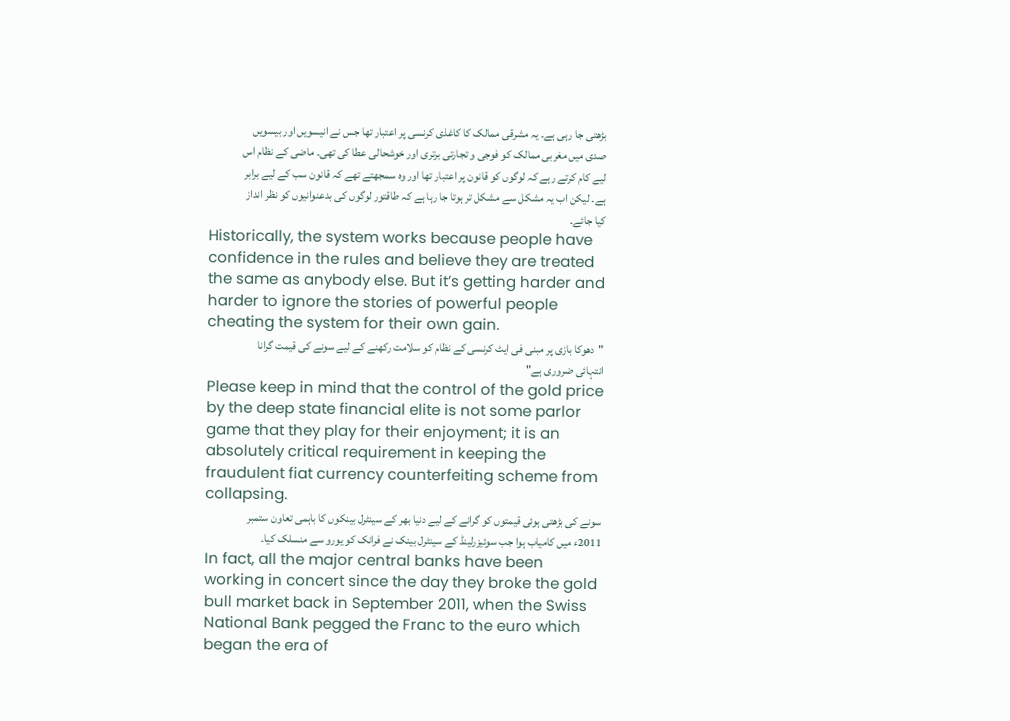بڑھتی جا رہی ہے۔ یہ مشرقی ممالک کا کاغذی کرنسی پر اعتبار تھا جس نے انیسویں اور بیسویں صدی میں مغربی ممالک کو فوجی و تجارتی برتری اور خوشحالی عطا کی تھی۔ ماضی کے نظام اس لیے کام کرتے رہے کہ لوگوں کو قانون پر اعتبار تھا اور وہ سمجھتے تھے کہ قانون سب کے لیے برابر ہے۔ لیکن اب یہ مشکل سے مشکل تر ہوتا جا رہا ہے کہ طاقتور لوگوں کی بدعنوانیوں کو نظر انداز کیا جائے۔
Historically, the system works because people have confidence in the rules and believe they are treated the same as anybody else. But it’s getting harder and harder to ignore the stories of powerful people cheating the system for their own gain.
"دھوکا بازی پر مبنی فی ایٹ کرنسی کے نظام کو سلامت رکھنے کے لیے سونے کی قیمت گرانا انتہائی ضروری ہے"
Please keep in mind that the control of the gold price by the deep state financial elite is not some parlor game that they play for their enjoyment; it is an absolutely critical requirement in keeping the fraudulent fiat currency counterfeiting scheme from collapsing.
سونے کی بڑھتی ہوئی قیمتوں کو گرانے کے لیے دنیا بھر کے سینٹرل بینکوں کا باہمی تعاون ستمبر 2011ء میں کامیاب ہوا جب سوئیزرلینڈ کے سینٹرل بینک نے فرانک کو یورو سے منسلک کیا۔
In fact, all the major central banks have been working in concert since the day they broke the gold bull market back in September 2011, when the Swiss National Bank pegged the Franc to the euro which began the era of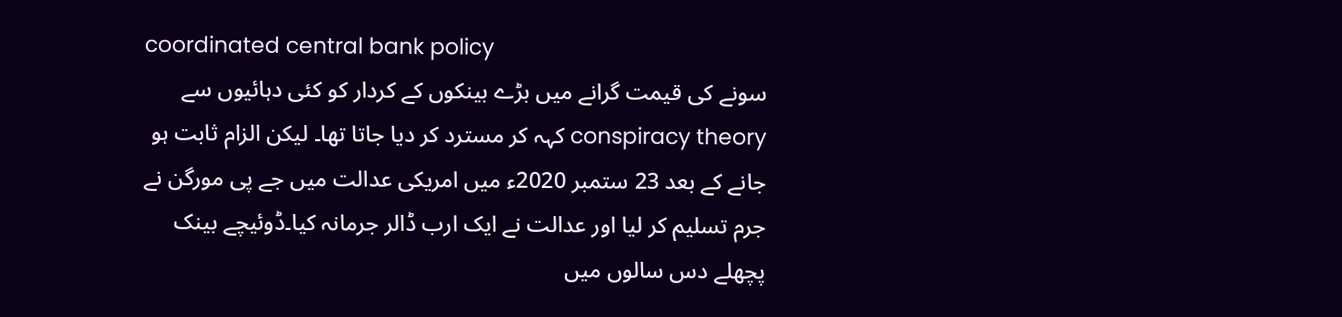coordinated central bank policy
سونے کی قیمت گرانے میں بڑے بینکوں کے کردار کو کئی دہائیوں سے conspiracy theory کہہ کر مسترد کر دیا جاتا تھا۔ لیکن الزام ثابت ہو جانے کے بعد 23 ستمبر 2020ء میں امریکی عدالت میں جے پی مورگن نے جرم تسلیم کر لیا اور عدالت نے ایک ارب ڈالر جرمانہ کیا۔ڈوئیچے بینک پچھلے دس سالوں میں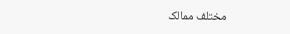مختلف ممالک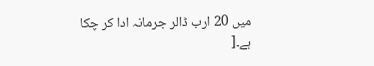میں 20 ارب ڈالر جرمانہ ادا کر چکا ہے۔[